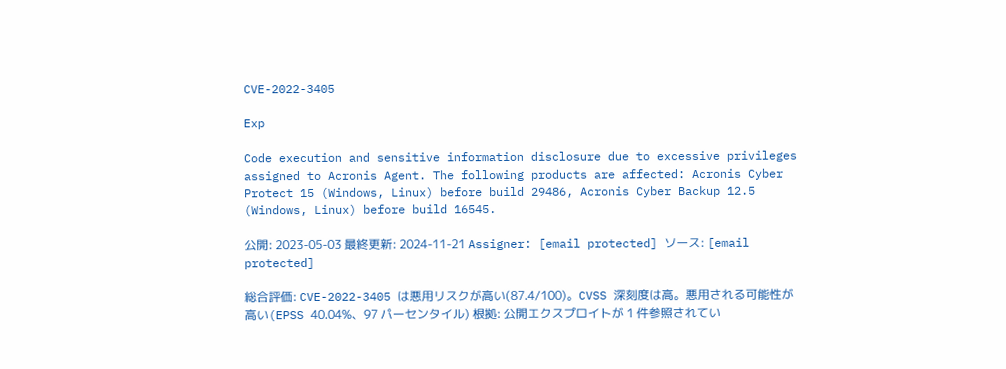CVE-2022-3405

Exp

Code execution and sensitive information disclosure due to excessive privileges assigned to Acronis Agent. The following products are affected: Acronis Cyber Protect 15 (Windows, Linux) before build 29486, Acronis Cyber Backup 12.5 (Windows, Linux) before build 16545.

公開: 2023-05-03 最終更新: 2024-11-21 Assigner: [email protected] ソース: [email protected]

総合評価: CVE-2022-3405 は悪用リスクが高い(87.4/100)。CVSS 深刻度は高。悪用される可能性が高い(EPSS 40.04%、97 パーセンタイル) 根拠: 公開エクスプロイトが 1 件参照されてい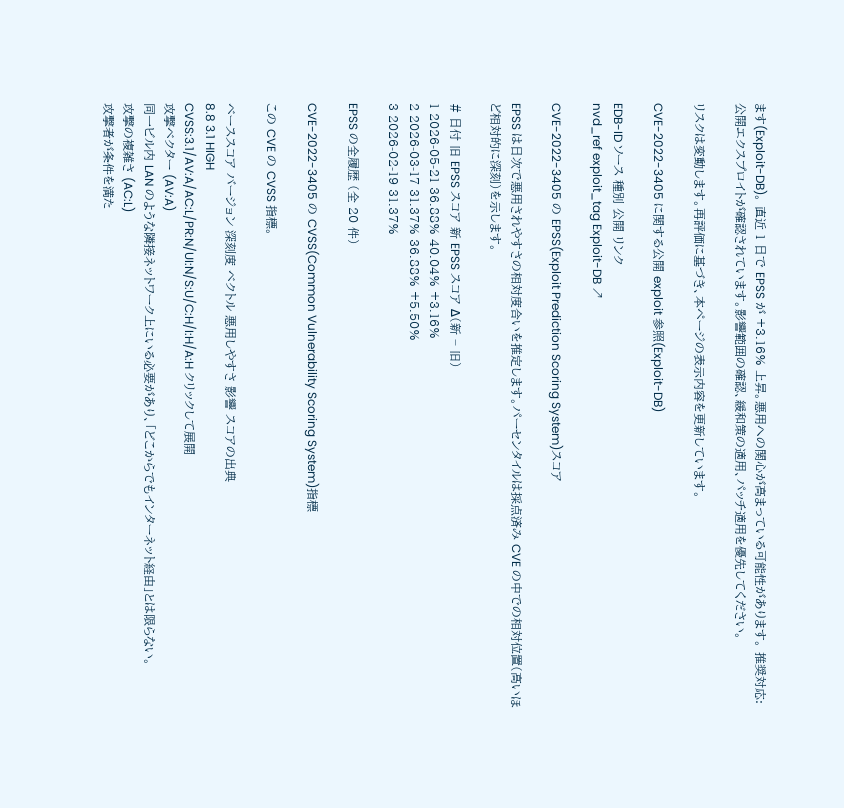ます(Exploit-DB)。 直近 1 日で EPSS が +3.16% 上昇。悪用への関心が高まっている可能性があります。 推奨対応: 公開エクスプロイトが確認されています。影響範囲の確認、緩和策の適用、パッチ適用を優先してください。

リスクは変動します。再評価に基づき、本ページの表示内容を更新しています。

CVE-2022-3405 に関する公開 exploit 参照(Exploit-DB)

EDB-ID ソース 種別 公開 リンク
nvd_ref exploit_tag Exploit-DB ↗

CVE-2022-3405 の EPSS(Exploit Prediction Scoring System)スコア

EPSS は日次で悪用されやすさの相対度合いを推定します。パーセンタイルは採点済み CVE の中での相対位置(高いほど相対的に深刻)を示します。

# 日付 旧 EPSS スコア 新 EPSS スコア Δ(新 − 旧)
1 2026-05-21 36.88% 40.04% +3.16%
2 2026-03-17 31.37% 36.88% +5.50%
3 2026-02-19 31.37%

EPSS の全履歴 (全 20 件)

CVE-2022-3405 の CVSS(Common Vulnerability Scoring System)指標

この CVE の CVSS 指標。

ベーススコア バージョン 深刻度 ベクトル 悪用しやすさ 影響 スコアの出典
8.8 3.1 HIGH
CVSS:3.1/AV:A/AC:L/PR:N/UI:N/S:U/C:H/I:H/A:H クリックして展開
攻撃ベクター (AV:A)
同一ビル内 LAN のような隣接ネットワーク上にいる必要があり、「どこからでもインターネット経由」とは限らない。
攻撃の複雑さ (AC:L)
攻撃者が条件を満た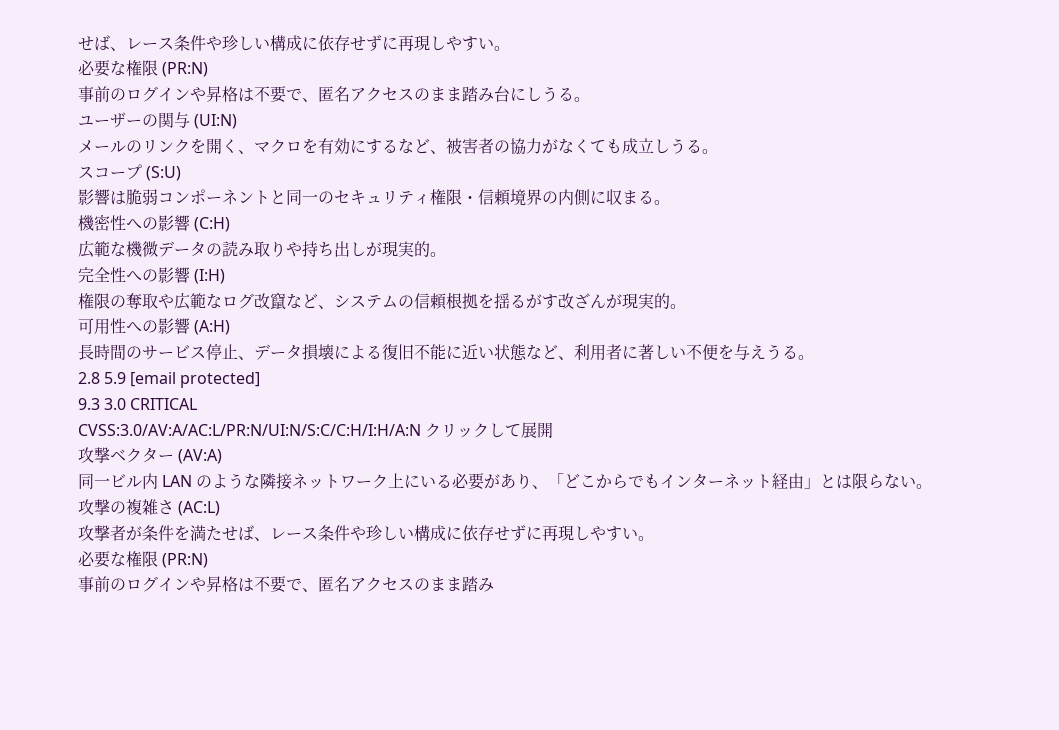せば、レース条件や珍しい構成に依存せずに再現しやすい。
必要な権限 (PR:N)
事前のログインや昇格は不要で、匿名アクセスのまま踏み台にしうる。
ユーザーの関与 (UI:N)
メールのリンクを開く、マクロを有効にするなど、被害者の協力がなくても成立しうる。
スコープ (S:U)
影響は脆弱コンポーネントと同一のセキュリティ権限・信頼境界の内側に収まる。
機密性への影響 (C:H)
広範な機微データの読み取りや持ち出しが現実的。
完全性への影響 (I:H)
権限の奪取や広範なログ改竄など、システムの信頼根拠を揺るがす改ざんが現実的。
可用性への影響 (A:H)
長時間のサービス停止、データ損壊による復旧不能に近い状態など、利用者に著しい不便を与えうる。
2.8 5.9 [email protected]
9.3 3.0 CRITICAL
CVSS:3.0/AV:A/AC:L/PR:N/UI:N/S:C/C:H/I:H/A:N クリックして展開
攻撃ベクター (AV:A)
同一ビル内 LAN のような隣接ネットワーク上にいる必要があり、「どこからでもインターネット経由」とは限らない。
攻撃の複雑さ (AC:L)
攻撃者が条件を満たせば、レース条件や珍しい構成に依存せずに再現しやすい。
必要な権限 (PR:N)
事前のログインや昇格は不要で、匿名アクセスのまま踏み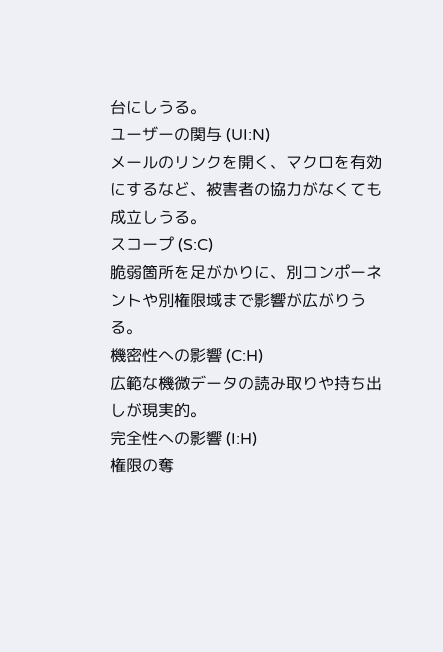台にしうる。
ユーザーの関与 (UI:N)
メールのリンクを開く、マクロを有効にするなど、被害者の協力がなくても成立しうる。
スコープ (S:C)
脆弱箇所を足がかりに、別コンポーネントや別権限域まで影響が広がりうる。
機密性への影響 (C:H)
広範な機微データの読み取りや持ち出しが現実的。
完全性への影響 (I:H)
権限の奪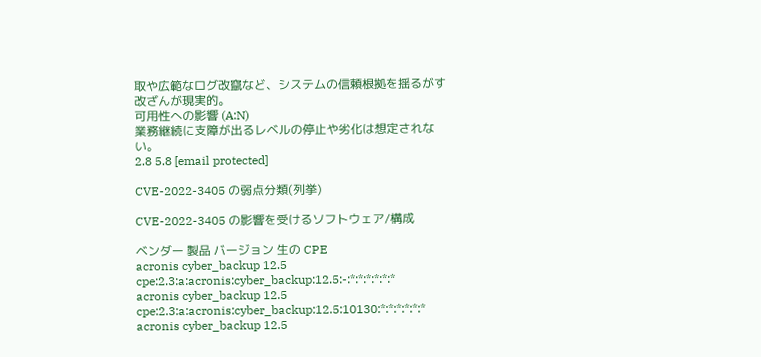取や広範なログ改竄など、システムの信頼根拠を揺るがす改ざんが現実的。
可用性への影響 (A:N)
業務継続に支障が出るレベルの停止や劣化は想定されない。
2.8 5.8 [email protected]

CVE-2022-3405 の弱点分類(列挙)

CVE-2022-3405 の影響を受けるソフトウェア/構成

ベンダー 製品 バージョン 生の CPE
acronis cyber_backup 12.5 cpe:2.3:a:acronis:cyber_backup:12.5:-:*:*:*:*:*:*
acronis cyber_backup 12.5 cpe:2.3:a:acronis:cyber_backup:12.5:10130:*:*:*:*:*:*
acronis cyber_backup 12.5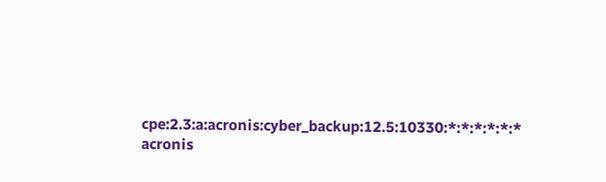cpe:2.3:a:acronis:cyber_backup:12.5:10330:*:*:*:*:*:*
acronis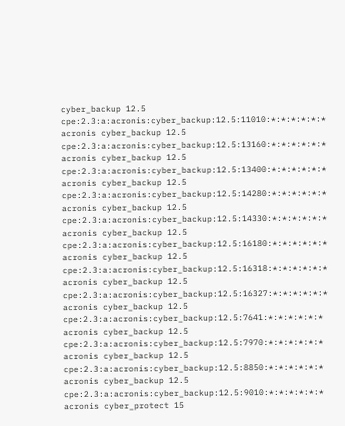cyber_backup 12.5 cpe:2.3:a:acronis:cyber_backup:12.5:11010:*:*:*:*:*:*
acronis cyber_backup 12.5 cpe:2.3:a:acronis:cyber_backup:12.5:13160:*:*:*:*:*:*
acronis cyber_backup 12.5 cpe:2.3:a:acronis:cyber_backup:12.5:13400:*:*:*:*:*:*
acronis cyber_backup 12.5 cpe:2.3:a:acronis:cyber_backup:12.5:14280:*:*:*:*:*:*
acronis cyber_backup 12.5 cpe:2.3:a:acronis:cyber_backup:12.5:14330:*:*:*:*:*:*
acronis cyber_backup 12.5 cpe:2.3:a:acronis:cyber_backup:12.5:16180:*:*:*:*:*:*
acronis cyber_backup 12.5 cpe:2.3:a:acronis:cyber_backup:12.5:16318:*:*:*:*:*:*
acronis cyber_backup 12.5 cpe:2.3:a:acronis:cyber_backup:12.5:16327:*:*:*:*:*:*
acronis cyber_backup 12.5 cpe:2.3:a:acronis:cyber_backup:12.5:7641:*:*:*:*:*:*
acronis cyber_backup 12.5 cpe:2.3:a:acronis:cyber_backup:12.5:7970:*:*:*:*:*:*
acronis cyber_backup 12.5 cpe:2.3:a:acronis:cyber_backup:12.5:8850:*:*:*:*:*:*
acronis cyber_backup 12.5 cpe:2.3:a:acronis:cyber_backup:12.5:9010:*:*:*:*:*:*
acronis cyber_protect 15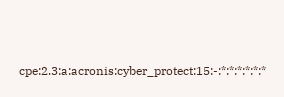cpe:2.3:a:acronis:cyber_protect:15:-:*:*:*:*:*:*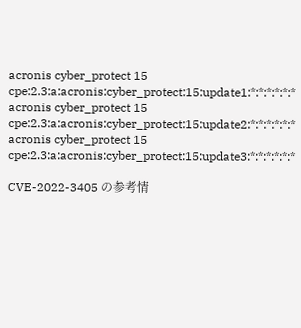acronis cyber_protect 15 cpe:2.3:a:acronis:cyber_protect:15:update1:*:*:*:*:*:*
acronis cyber_protect 15 cpe:2.3:a:acronis:cyber_protect:15:update2:*:*:*:*:*:*
acronis cyber_protect 15 cpe:2.3:a:acronis:cyber_protect:15:update3:*:*:*:*:*:*

CVE-2022-3405 の参考情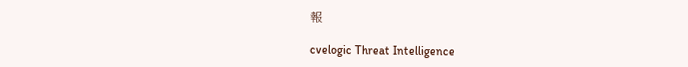報

cvelogic Threat Intelligence